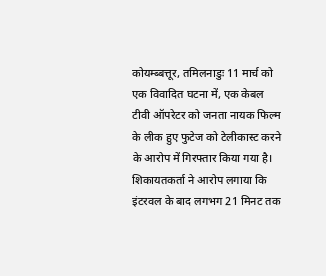कोयम्ब्बत्तूर, तमिलनाडुः 11 मार्च को एक विवादित घटना में, एक केबल टीवी ऑपरेटर को जनता नायक फिल्म के लीक हुए फुटेज को टेलीकास्ट करने के आरोप में गिरफ्तार किया गया है। शिकायतकर्ता ने आरोप लगाया कि इंटरवल के बाद लगभग 21 मिनट तक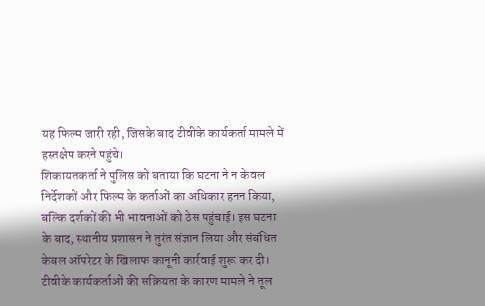यह फिल्म जारी रही, जिसके बाद टीवीके कार्यकर्ता मामले में हस्तक्षेप करने पहुंचे।
शिकायतकर्ता ने पुलिस को बताया कि घटना ने न केवल निर्देशकों और फिल्म के कर्ताओं का अधिकार हनन किया, बल्कि दर्शकों की भी भावनाओं को ठेस पहुंचाई। इस घटना के बाद, स्थानीय प्रशासन ने तुरंत संज्ञान लिया और संबंधित केबल ऑपरेटर के खिलाफ कानूनी कार्रवाई शुरू कर दी।
टीवीके कार्यकर्ताओं की सक्रियता के कारण मामले ने तूल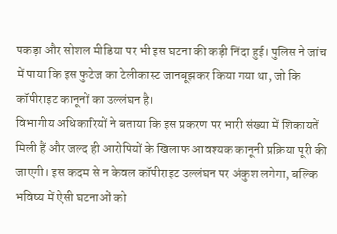पकड़ा और सोशल मीडिया पर भी इस घटना की कड़ी निंदा हुई। पुलिस ने जांच में पाया कि इस फुटेज का टेलीकास्ट जानबूझकर किया गया था, जो कि कॉपीराइट कानूनों का उल्लंघन है।
विभागीय अधिकारियों ने बताया कि इस प्रकरण पर भारी संख्या में शिकायतें मिली हैं और जल्द ही आरोपियों के खिलाफ आवश्यक कानूनी प्रक्रिया पूरी की जाएगी। इस कदम से न केवल कॉपीराइट उल्लंघन पर अंकुश लगेगा, बल्कि भविष्य में ऐसी घटनाओं को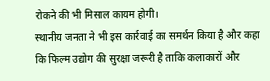रोकने की भी मिसाल कायम होगी।
स्थानीय जनता ने भी इस कार्रवाई का समर्थन किया है और कहा कि फिल्म उद्योग की सुरक्षा जरूरी है ताकि कलाकारों और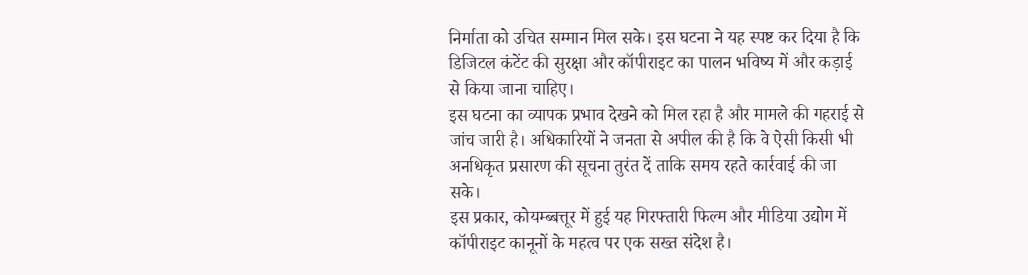निर्माता को उचित सम्मान मिल सके। इस घटना ने यह स्पष्ट कर दिया है कि डिजिटल कंटेंट की सुरक्षा और कॉपीराइट का पालन भविष्य में और कड़ाई से किया जाना चाहिए।
इस घटना का व्यापक प्रभाव देखने को मिल रहा है और मामले की गहराई से जांच जारी है। अधिकारियों ने जनता से अपील की है कि वे ऐसी किसी भी अनधिकृत प्रसारण की सूचना तुरंत दें ताकि समय रहते कार्रवाई की जा सके।
इस प्रकार, कोयम्ब्बत्तूर में हुई यह गिरफ्तारी फिल्म और मीडिया उद्योग में कॉपीराइट कानूनों के महत्व पर एक सख्त संदेश है।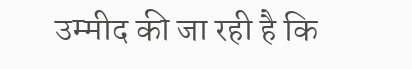उम्मीद की जा रही है कि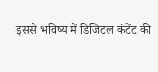इससे भविष्य में डिजिटल कंटेंट की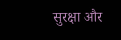सुरक्षा और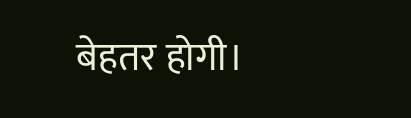बेहतर होगी।